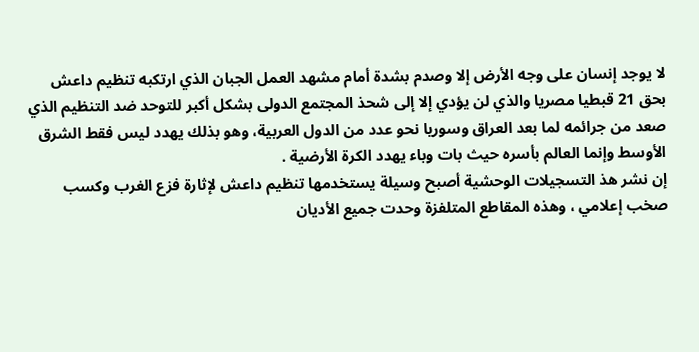لا يوجد إنسان على وجه الأرض إلا وصدم بشدة أمام مشهد العمل الجبان الذي ارتكبه تنظيم داعش بحق 21 قبطيا مصريا والذي لن يؤدي إلا إلى شحذ المجتمع الدولى بشكل أكبر للتوحد ضد التنظيم الذي صعد من جرائمه لما بعد العراق وسوريا نحو عدد من الدول العربية، وهو بذلك يهدد ليس فقط الشرق الأوسط وإنما العالم بأسره حيث بات وباء يهدد الكرة الأرضية .
إن نشر هذ التسجيلات الوحشية أصبح وسيلة يستخدمها تنظيم داعش لإثارة فزع الغرب وكسب صخب إعلامي ، وهذه المقاطع المتلفزة وحدت جميع الأديان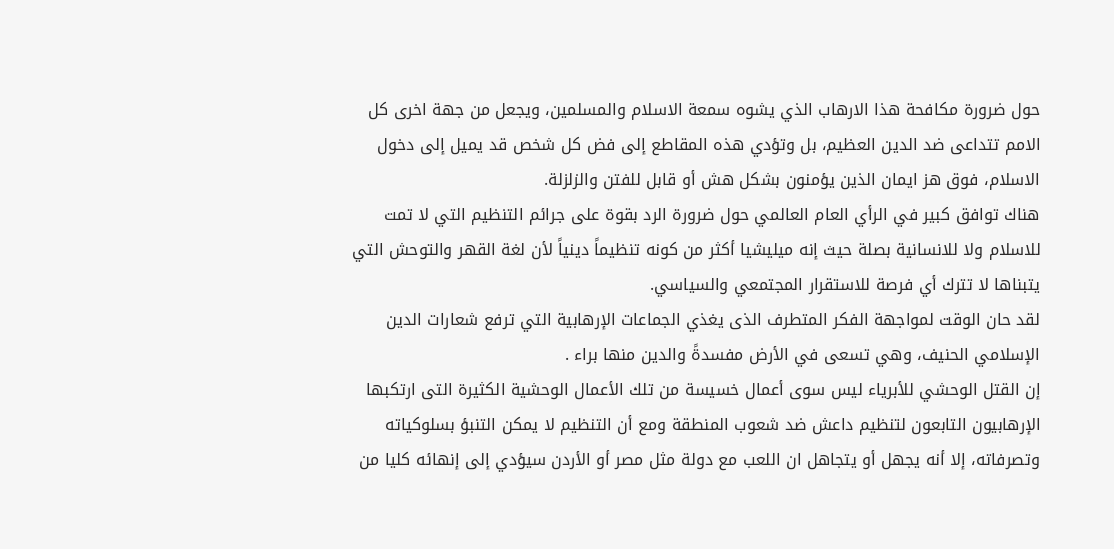حول ضرورة مكافحة هذا الارهاب الذي يشوه سمعة الاسلام والمسلمين، ويجعل من جهة اخرى كل الامم تتداعى ضد الدين العظيم، بل وتؤدي هذه المقاطع إلى فض كل شخص قد يميل إلى دخول الاسلام، فوق هز ايمان الذين يؤمنون بشكل هش أو قابل للفتن والزلزلة.
هناك توافق كبير في الرأي العام العالمي حول ضرورة الرد بقوة على جرائم التنظيم التي لا تمت للاسلام ولا للانسانية بصلة حيث إنه ميليشيا أكثر من كونه تنظيماً دينياً لأن لغة القهر والتوحش التي يتبناها لا تترك أي فرصة للاستقرار المجتمعي والسياسي.
لقد حان الوقت لمواجهة الفكر المتطرف الذى يغذي الجماعات الإرهابية التي ترفع شعارات الدين الإسلامي الحنيف، وهي تسعى في الأرض مفسدةً والدين منها براء .
إن القتل الوحشي للأبرياء ليس سوى أعمال خسيسة من تلك الأعمال الوحشية الكثيرة التى ارتكبها الإرهابيون التابعون لتنظيم داعش ضد شعوب المنطقة ومع أن التنظيم لا يمكن التنبؤ بسلوكياته وتصرفاته، إلا أنه يجهل أو يتجاهل ان اللعب مع دولة مثل مصر أو الأردن سيؤدي إلى إنهائه كليا من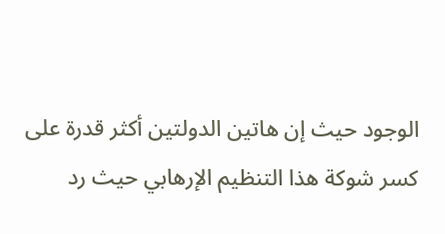الوجود حيث إن هاتين الدولتين أكثر قدرة على كسر شوكة هذا التنظيم الإرهابي حيث رد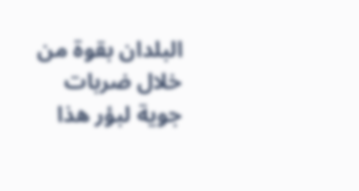البلدان بقوة من خلال ضربات جوية لبؤر هذا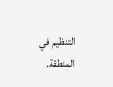التنظيم في المنطقة.